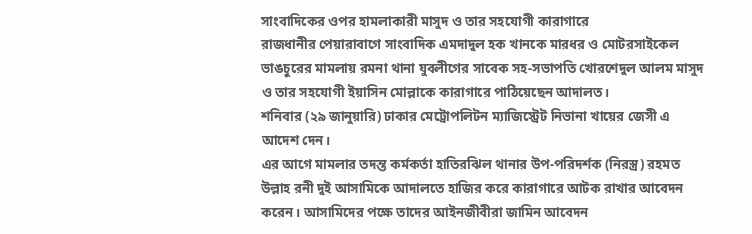সাংবাদিকের ওপর হামলাকারী মাসুদ ও তার সহযোগী কারাগারে
রাজধানীর পেয়ারাবাগে সাংবাদিক এমদাদুল হক খানকে মারধর ও মোটরসাইকেল ভাঙচুরের মামলায় রমনা থানা যুবলীগের সাবেক সহ-সভাপতি খোরশেদুল আলম মাসুদ ও তার সহযোগী ইয়াসিন মোল্লাকে কারাগারে পাঠিয়েছেন আদালত।
শনিবার (২৯ জানুয়ারি) ঢাকার মেট্রোপলিটন ম্যাজিস্ট্রেট নিভানা খায়ের জেসী এ আদেশ দেন।
এর আগে মামলার তদন্ত কর্মকর্তা হাতিরঝিল থানার উপ-পরিদর্শক (নিরস্ত্র) রহমত উল্লাহ রনী দুই আসামিকে আদালতে হাজির করে কারাগারে আটক রাখার আবেদন করেন। আসামিদের পক্ষে তাদের আইনজীবীরা জামিন আবেদন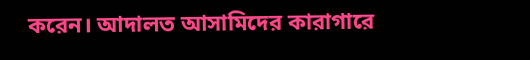করেন। আদালত আসামিদের কারাগারে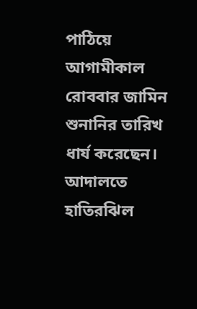পাঠিয়ে আগামীকাল রোববার জামিন শুনানির তারিখ ধার্য করেছেন।
আদালতে হাতিরঝিল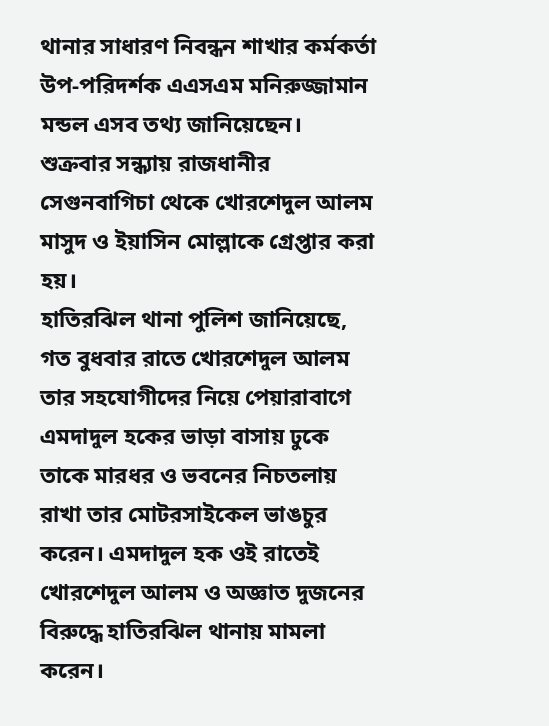থানার সাধারণ নিবন্ধন শাখার কর্মকর্তা উপ-পরিদর্শক এএসএম মনিরুজ্জামান মন্ডল এসব তথ্য জানিয়েছেন।
শুক্রবার সন্ধ্যায় রাজধানীর সেগুনবাগিচা থেকে খোরশেদুল আলম মাসুদ ও ইয়াসিন মোল্লাকে গ্রেপ্তার করা হয়।
হাতিরঝিল থানা পুলিশ জানিয়েছে, গত বুধবার রাতে খোরশেদুল আলম তার সহযোগীদের নিয়ে পেয়ারাবাগে এমদাদুল হকের ভাড়া বাসায় ঢুকে তাকে মারধর ও ভবনের নিচতলায় রাখা তার মোটরসাইকেল ভাঙচুর করেন। এমদাদুল হক ওই রাতেই খোরশেদুল আলম ও অজ্ঞাত দুজনের বিরুদ্ধে হাতিরঝিল থানায় মামলা করেন।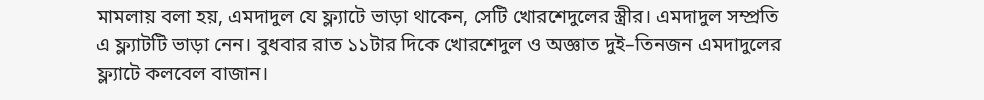মামলায় বলা হয়, এমদাদুল যে ফ্ল্যাটে ভাড়া থাকেন, সেটি খোরশেদুলের স্ত্রীর। এমদাদুল সম্প্রতি এ ফ্ল্যাটটি ভাড়া নেন। বুধবার রাত ১১টার দিকে খোরশেদুল ও অজ্ঞাত দুই–তিনজন এমদাদুলের ফ্ল্যাটে কলবেল বাজান।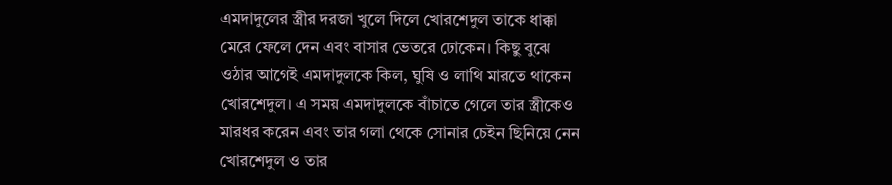এমদাদুলের স্ত্রীর দরজা খুলে দিলে খোরশেদুল তাকে ধাক্কা মেরে ফেলে দেন এবং বাসার ভেতরে ঢোকেন। কিছু বুঝে ওঠার আগেই এমদাদুলকে কিল, ঘুষি ও লাথি মারতে থাকেন খোরশেদুল। এ সময় এমদাদুলকে বাঁচাতে গেলে তার স্ত্রীকেও মারধর করেন এবং তার গলা থেকে সোনার চেইন ছিনিয়ে নেন খোরশেদুল ও তার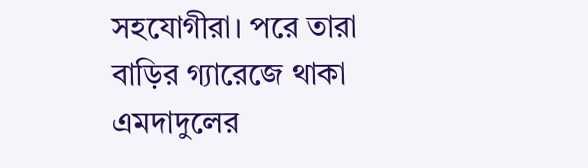সহযোগীরা। পরে তারা বাড়ির গ্যারেজে থাকা এমদাদুলের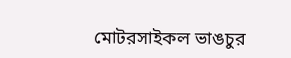মোটরসাইকল ভাঙচুর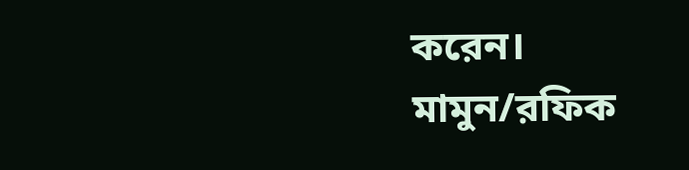করেন।
মামুন/রফিক